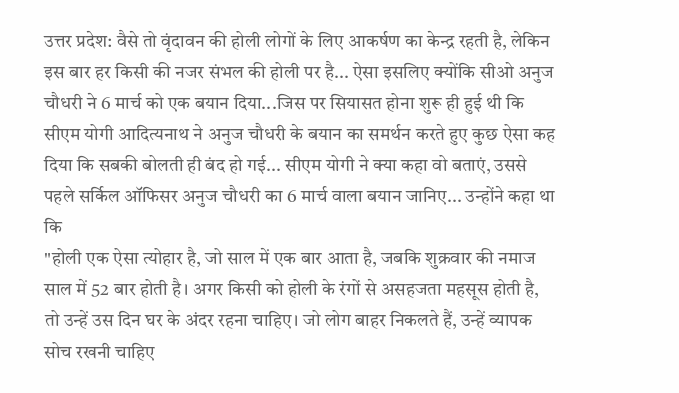उत्तर प्रदेश: वैसे तो वृंदावन की होली लोगों के लिए आकर्षण का केन्द्र रहती है, लेकिन इस बार हर किसी की नजर संभल की होली पर है... ऐसा इसलिए क्योंकि सीओ अनुज चौधरी ने 6 मार्च को एक बयान दिया...जिस पर सियासत होना शुरू ही हुई थी कि सीएम योगी आदित्यनाथ ने अनुज चौधरी के बयान का समर्थन करते हुए कुछ ऐसा कह दिया कि सबकी बोलती ही बंद हो गई... सीएम योगी ने क्या कहा वो बताएं, उससे पहले सर्किल ऑफिसर अनुज चौधरी का 6 मार्च वाला बयान जानिए... उन्होंने कहा था कि
"होली एक ऐसा त्योहार है, जो साल में एक बार आता है, जबकि शुक्रवार की नमाज साल में 52 बार होती है। अगर किसी को होली के रंगों से असहजता महसूस होती है, तो उन्हें उस दिन घर के अंदर रहना चाहिए। जो लोग बाहर निकलते हैं, उन्हें व्यापक सोच रखनी चाहिए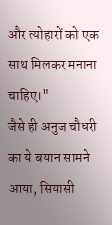और त्योहारों को एक साथ मिलकर मनाना चाहिए।"
जैसे ही अनुज चौधरी का ये बयान सामने आया, सियासी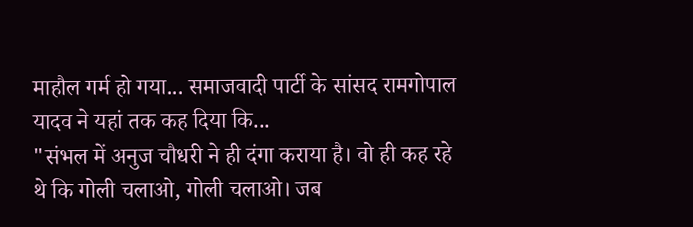माहौल गर्म हो गया... समाजवादी पार्टी के सांसद रामगोपाल यादव ने यहां तक कह दिया कि...
"संभल में अनुज चौधरी ने ही दंगा कराया है। वो ही कह रहे थे कि गोली चलाओ, गोली चलाओ। जब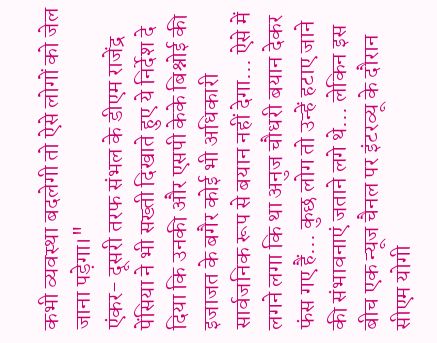कभी व्यवस्था बदलेगी तो ऐसे लोगों को जेल जाना पड़ेगा।"
एंकर- दूसरी तरफ संभल के डीएम राजेंद्र पेंसिया ने भी सख्ती दिखाते हुए ये निर्देश दे दिया कि उनकी और एसपी केके बिश्नोई की इजाजत के बगैर कोई भी अधिकारी सार्वजनिक रूप से बयान नहीं देगा... ऐसे में लगने लगा कि था अनुज चौधरी बयान देकर फंस गए हैं... कुछ लोग तो उन्हें हटाए जाने की संभावनाएं जताने लगे थे... लेकिन इस बीच एक न्यूज चैनल पर इंटरव्यू के दौरान सीएम योगी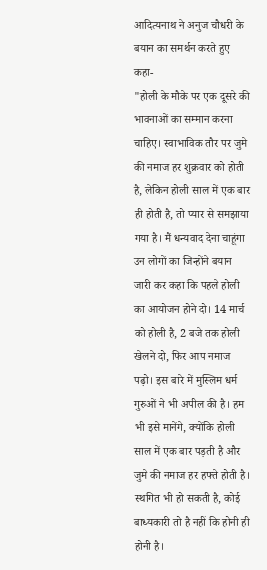आदित्यनाथ ने अनुज चौधरी के बयान का समर्थन करते हुए कहा-
"होली के मौके पर एक दूसरे की भावनाओं का सम्मान करना चाहिए। स्वाभाविक तौर पर जुमे की नमाज हर शुक्रवार को होती है, लेकिन होली साल में एक बार ही होती है, तो प्यार से समझाया गया है। मैं धन्यवाद देना चाहूंगा उन लोगों का जिन्होंने बयान जारी कर कहा कि पहले होली का आयोजन होने दो। 14 मार्च को होली है, 2 बजे तक होली खेलने दो, फिर आप नमाज पढ़ो। इस बारे में मुस्लिम धर्म गुरुओं ने भी अपील की है। हम भी इसे मानेंगे, क्योंकि होली साल में एक बार पड़ती है और जुमे की नमाज हर हफ्ते होती है। स्थगित भी हो सकती है, कोई बाध्यकारी तो है नहीं कि होनी ही होनी है।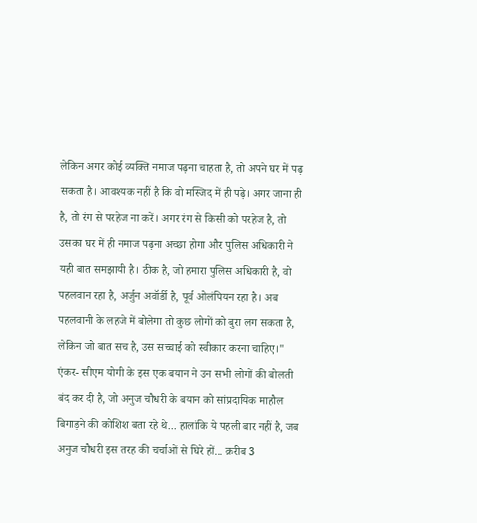लेकिन अगर कोई व्यक्ति नमाज पढ़ना चाहता है, तो अपने घर में पढ़ सकता है। आवश्यक नहीं है कि वो मस्जिद में ही पढ़े। अगर जाना ही है, तो रंग से परहेज ना करें। अगर रंग से किसी को परहेज है, तो उसका घर में ही नमाज पढ़ना अच्छा होगा और पुलिस अधिकारी ने यही बात समझायी है। ठीक है, जो हमारा पुलिस अधिकारी है, वो पहलवान रहा है, अर्जुन अवॉर्डी है, पूर्व ओलंपियन रहा है। अब पहलवानी के लहजे में बोलेगा तो कुछ लोगों को बुरा लग सकता है, लेकिन जो बात सच है, उस सच्चाई को स्वीकार करना चाहिए।"
एंकर- सीएम योगी के इस एक बयान ने उन सभी लोगों की बोलती बंद कर दी है, जो अनुज चौधरी के बयान को सांप्रदायिक माहौल बिगाड़ने की कोशिश बता रहे थे... हालांकि ये पहली बार नहीं है, जब अनुज चौधरी इस तरह की चर्चाओं से घिरे हों... क़रीब 3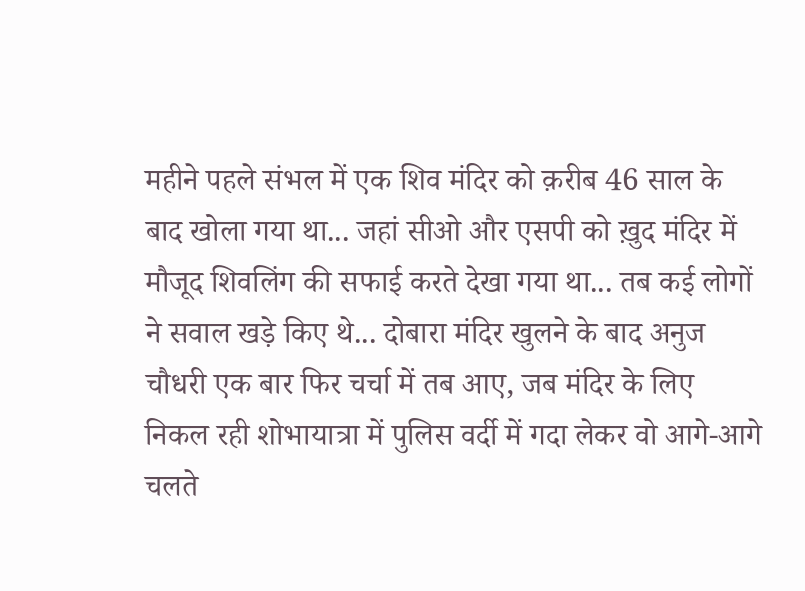महीने पहले संभल में एक शिव मंदिर को क़रीब 46 साल के बाद खोला गया था... जहां सीओ और एसपी को ख़ुद मंदिर में मौजूद शिवलिंग की सफाई करते देखा गया था... तब कई लोगों ने सवाल खड़े किए थे... दोबारा मंदिर खुलने के बाद अनुज चौधरी एक बार फिर चर्चा में तब आए, जब मंदिर के लिए निकल रही शोभायात्रा में पुलिस वर्दी में गदा लेकर वो आगे-आगे चलते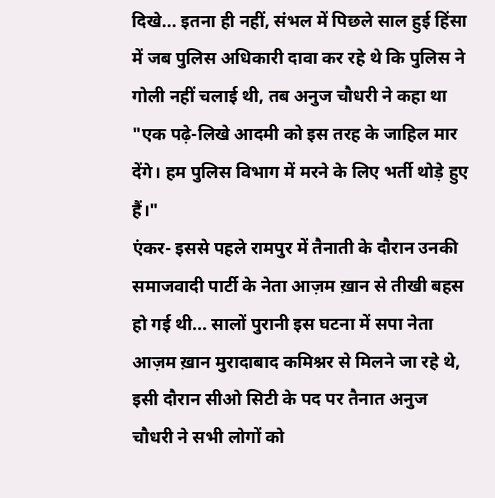दिखे... इतना ही नहीं, संभल में पिछले साल हुई हिंसा में जब पुलिस अधिकारी दावा कर रहे थे कि पुलिस ने गोली नहीं चलाई थी, तब अनुज चौधरी ने कहा था
"एक पढ़े-लिखे आदमी को इस तरह के जाहिल मार देंगे। हम पुलिस विभाग में मरने के लिए भर्ती थोड़े हुए हैं।"
एंकर- इससे पहले रामपुर में तैनाती के दौरान उनकी समाजवादी पार्टी के नेता आज़म ख़ान से तीखी बहस हो गई थी... सालों पुरानी इस घटना में सपा नेता आज़म ख़ान मुरादाबाद कमिश्नर से मिलने जा रहे थे, इसी दौरान सीओ सिटी के पद पर तैनात अनुज चौधरी ने सभी लोगों को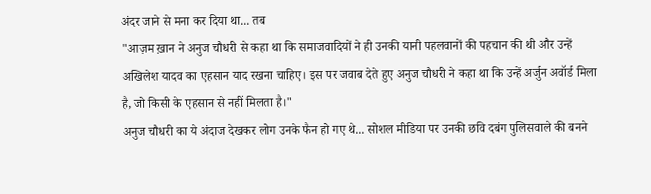अंदर जाने से मना कर दिया था... तब
"आज़म ख़ान ने अनुज चौधरी से कहा था कि समाजवादियों ने ही उनकी यानी पहलवानों की पहचान की थी और उन्हें अखिलेश यादव का एहसान याद रखना चाहिए। इस पर जवाब देते हुए अनुज चौधरी ने कहा था कि उन्हें अर्जुन अवॉर्ड मिला है, जो किसी के एहसान से नहीं मिलता है।"
अनुज चौधरी का ये अंदाज देखकर लोग उनके फैन हो गए थे... सोशल मीडिया पर उनकी छवि दबंग पुलिसवाले की बनने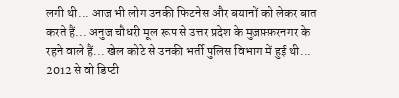लगी थी... आज भी लोग उनकी फिटनेस और बयानों को लेकर बात करते हैं... अनुज चौधरी मूल रूप से उत्तर प्रदेश के मुज़फ़्फ़रनगर के रहने वाले हैं... खेल कोटे से उनकी भर्ती पुलिस विभाग में हुई थी... 2012 से वो डिप्टी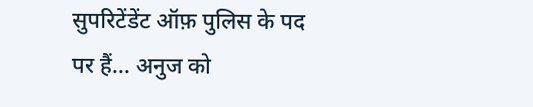सुपरिटेंडेंट ऑफ़ पुलिस के पद पर हैं... अनुज को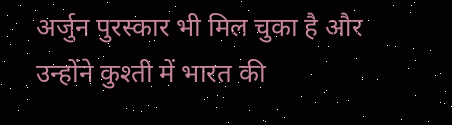अर्जुन पुरस्कार भी मिल चुका है और उन्होंने कुश्ती में भारत की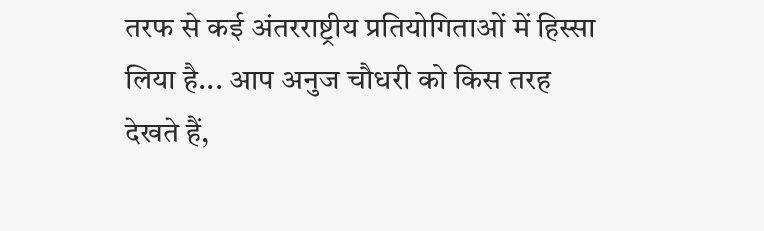तरफ से कई अंतरराष्ट्रीय प्रतियोगिताओं में हिस्सा लिया है... आप अनुज चौधरी को किस तरह देखते हैं,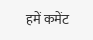हमें कमेंट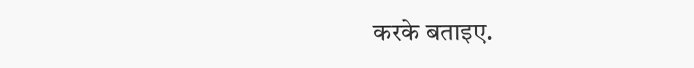करके बताइए.